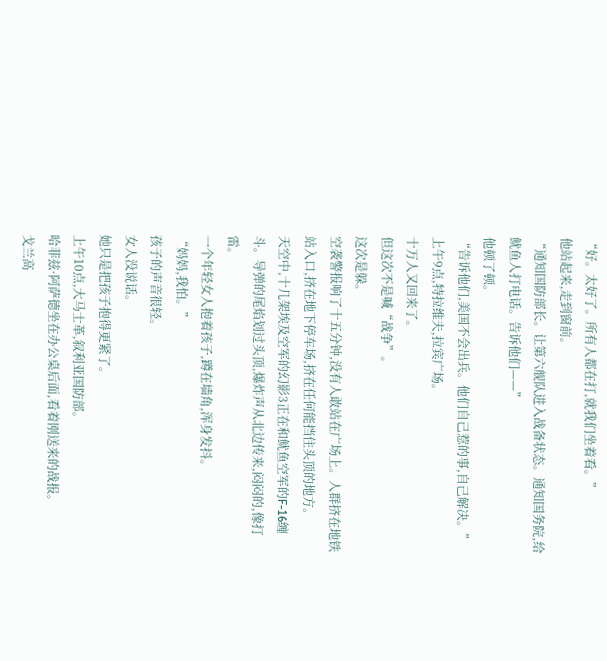“好。太好了。所有人都在打,就我们坐着看。”
他站起来,走到窗前。
“通知国防部长。让第六舰队进入战备状态。通知国务院,给鱿鱼人打电话。告诉他们——”
他顿了顿。
“告诉他们,美国不会出兵。他们自己惹的事,自己解决。”
上午9点,特拉维夫,拉宾广场。
十万人又回来了。
但这次不是喊“战争”。
这次是躲。
空袭警报响了十五分钟,没有人敢站在广场上。人群挤在地铁站入口,挤在地下停车场,挤在任何能挡住头顶的地方。
天空中,十几架埃及空军的幻影3正在和鱿鱼空军的F-16缠斗。导弹的尾焰划过头顶,爆炸声从北边传来,闷闷的,像打雷。
一个年轻女人抱着孩子,蹲在墙角,浑身发抖。
“妈妈,我怕。”
孩子的声音很轻。
女人没说话。
她只是把孩子抱得更紧了。
上午10点,大马士革,叙利亚国防部。
哈菲兹·阿萨德坐在办公桌后面,看着刚送来的战报。
戈兰高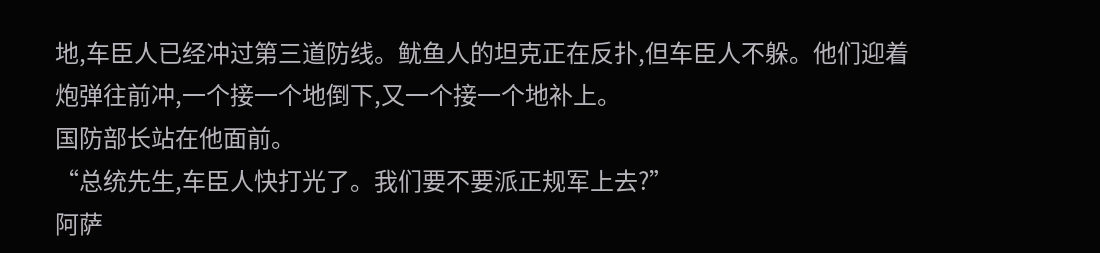地,车臣人已经冲过第三道防线。鱿鱼人的坦克正在反扑,但车臣人不躲。他们迎着炮弹往前冲,一个接一个地倒下,又一个接一个地补上。
国防部长站在他面前。
“总统先生,车臣人快打光了。我们要不要派正规军上去?”
阿萨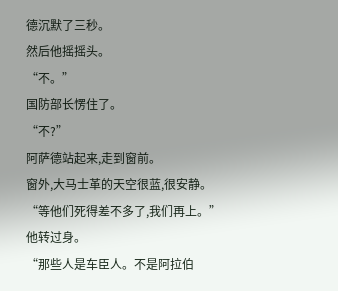德沉默了三秒。
然后他摇摇头。
“不。”
国防部长愣住了。
“不?”
阿萨德站起来,走到窗前。
窗外,大马士革的天空很蓝,很安静。
“等他们死得差不多了,我们再上。”
他转过身。
“那些人是车臣人。不是阿拉伯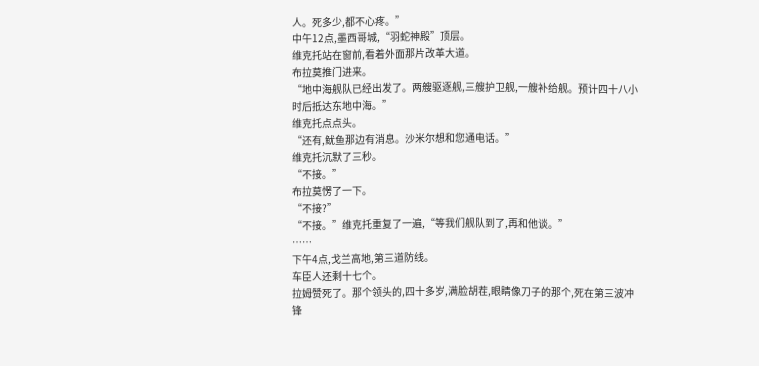人。死多少,都不心疼。”
中午12点,墨西哥城,“羽蛇神殿”顶层。
维克托站在窗前,看着外面那片改革大道。
布拉莫推门进来。
“地中海舰队已经出发了。两艘驱逐舰,三艘护卫舰,一艘补给舰。预计四十八小时后抵达东地中海。”
维克托点点头。
“还有,鱿鱼那边有消息。沙米尔想和您通电话。”
维克托沉默了三秒。
“不接。”
布拉莫愣了一下。
“不接?”
“不接。”维克托重复了一遍,“等我们舰队到了,再和他谈。”
……
下午4点,戈兰高地,第三道防线。
车臣人还剩十七个。
拉姆赞死了。那个领头的,四十多岁,满脸胡茬,眼睛像刀子的那个,死在第三波冲锋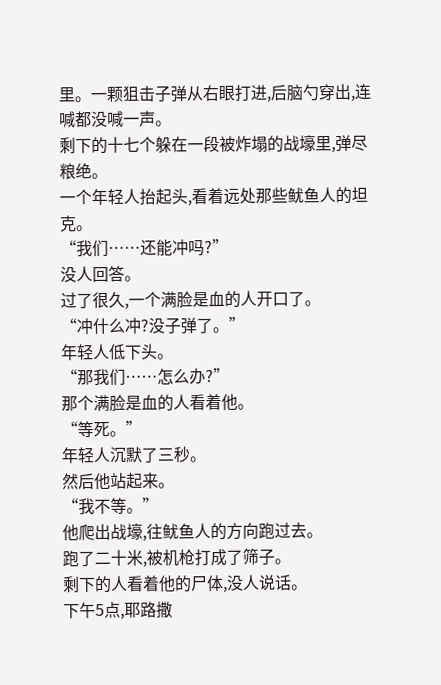里。一颗狙击子弹从右眼打进,后脑勺穿出,连喊都没喊一声。
剩下的十七个躲在一段被炸塌的战壕里,弹尽粮绝。
一个年轻人抬起头,看着远处那些鱿鱼人的坦克。
“我们……还能冲吗?”
没人回答。
过了很久,一个满脸是血的人开口了。
“冲什么冲?没子弹了。”
年轻人低下头。
“那我们……怎么办?”
那个满脸是血的人看着他。
“等死。”
年轻人沉默了三秒。
然后他站起来。
“我不等。”
他爬出战壕,往鱿鱼人的方向跑过去。
跑了二十米,被机枪打成了筛子。
剩下的人看着他的尸体,没人说话。
下午5点,耶路撒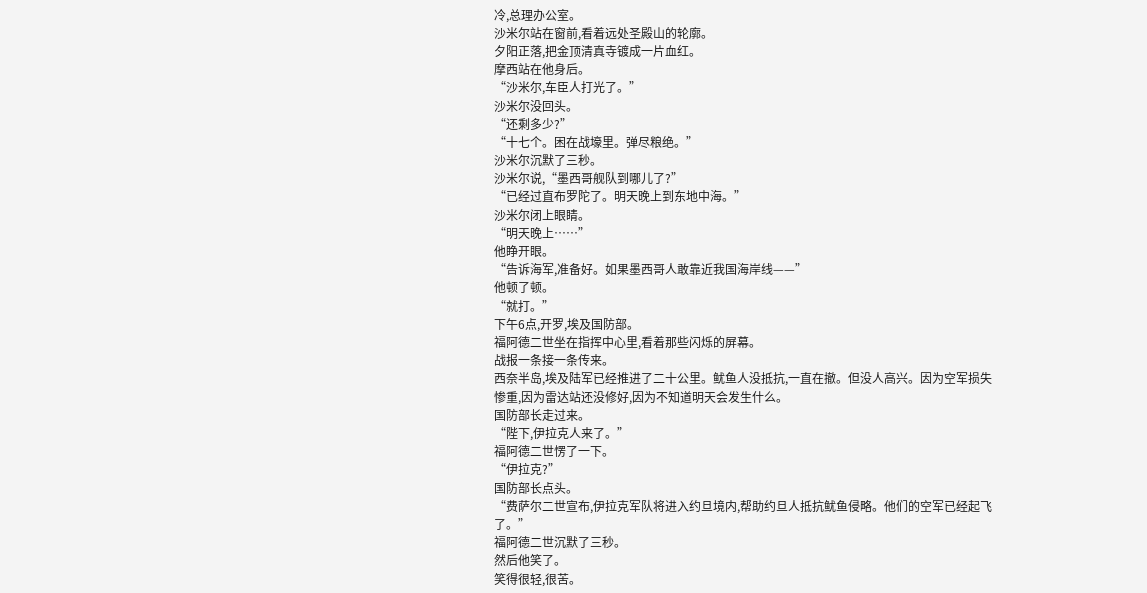冷,总理办公室。
沙米尔站在窗前,看着远处圣殿山的轮廓。
夕阳正落,把金顶清真寺镀成一片血红。
摩西站在他身后。
“沙米尔,车臣人打光了。”
沙米尔没回头。
“还剩多少?”
“十七个。困在战壕里。弹尽粮绝。”
沙米尔沉默了三秒。
沙米尔说,“墨西哥舰队到哪儿了?”
“已经过直布罗陀了。明天晚上到东地中海。”
沙米尔闭上眼睛。
“明天晚上……”
他睁开眼。
“告诉海军,准备好。如果墨西哥人敢靠近我国海岸线——”
他顿了顿。
“就打。”
下午6点,开罗,埃及国防部。
福阿德二世坐在指挥中心里,看着那些闪烁的屏幕。
战报一条接一条传来。
西奈半岛,埃及陆军已经推进了二十公里。鱿鱼人没抵抗,一直在撤。但没人高兴。因为空军损失惨重,因为雷达站还没修好,因为不知道明天会发生什么。
国防部长走过来。
“陛下,伊拉克人来了。”
福阿德二世愣了一下。
“伊拉克?”
国防部长点头。
“费萨尔二世宣布,伊拉克军队将进入约旦境内,帮助约旦人抵抗鱿鱼侵略。他们的空军已经起飞了。”
福阿德二世沉默了三秒。
然后他笑了。
笑得很轻,很苦。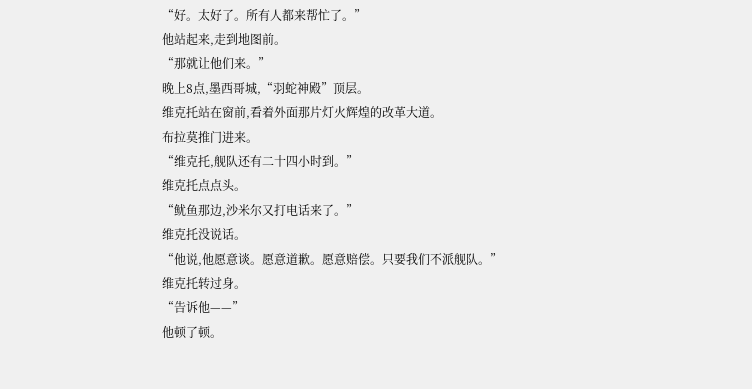“好。太好了。所有人都来帮忙了。”
他站起来,走到地图前。
“那就让他们来。”
晚上8点,墨西哥城,“羽蛇神殿”顶层。
维克托站在窗前,看着外面那片灯火辉煌的改革大道。
布拉莫推门进来。
“维克托,舰队还有二十四小时到。”
维克托点点头。
“鱿鱼那边,沙米尔又打电话来了。”
维克托没说话。
“他说,他愿意谈。愿意道歉。愿意赔偿。只要我们不派舰队。”
维克托转过身。
“告诉他——”
他顿了顿。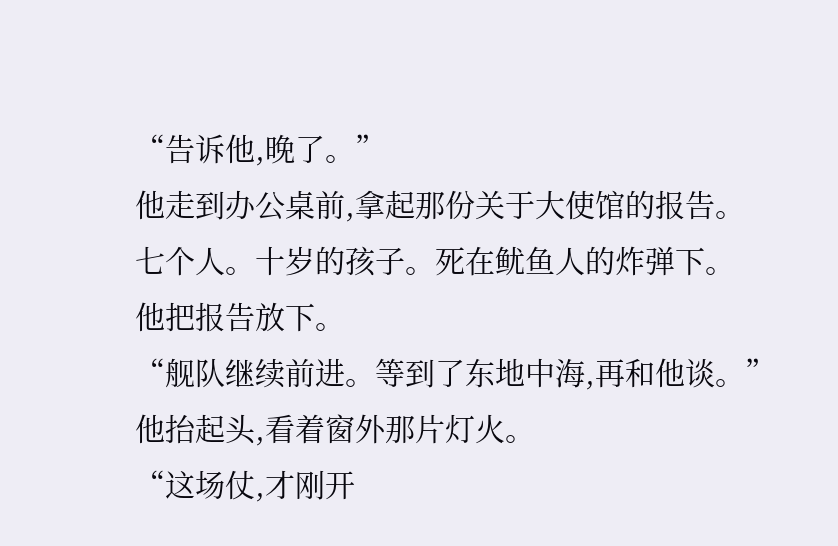“告诉他,晚了。”
他走到办公桌前,拿起那份关于大使馆的报告。
七个人。十岁的孩子。死在鱿鱼人的炸弹下。
他把报告放下。
“舰队继续前进。等到了东地中海,再和他谈。”
他抬起头,看着窗外那片灯火。
“这场仗,才刚开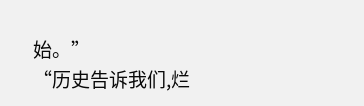始。”
“历史告诉我们,烂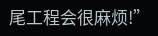尾工程会很麻烦!”